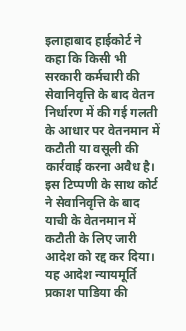इलाहाबाद हाईकोर्ट ने कहा कि किसी भी सरकारी कर्मचारी की सेवानिवृत्ति के बाद वेतन निर्धारण में की गई गलती के आधार पर वेतनमान में कटौती या वसूली की कार्रवाई करना अवैध है। इस टिप्पणी के साथ कोर्ट ने सेवानिवृत्ति के बाद याची के वेतनमान में कटौती के लिए जारी आदेश को रद्द कर दिया। यह आदेश न्यायमूर्ति प्रकाश पाडिया की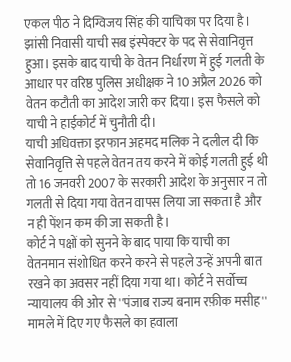एकल पीठ ने दिग्विजय सिंह की याचिका पर दिया है।
झांसी निवासी याची सब इंस्पेक्टर के पद से सेवानिवृत्त हुआ। इसके बाद याची के वेतन निर्धारण में हुई गलती के आधार पर वरिष्ठ पुलिस अधीक्षक ने 10 अप्रैल 2026 को वेतन कटौती का आदेश जारी कर दिया। इस फैसले को याची ने हाईकोर्ट में चुनौती दी।
याची अधिवक्ता इरफान अहमद मलिक ने दलील दी कि सेवानिवृत्ति से पहले वेतन तय करने में कोई गलती हुई थी तो 16 जनवरी 2007 के सरकारी आदेश के अनुसार न तो गलती से दिया गया वेतन वापस लिया जा सकता है और न ही पेंशन कम की जा सकती है।
कोर्ट ने पक्षों को सुनने के बाद पाया कि याची का वेतनमान संशोधित करने करने से पहले उन्हें अपनी बात रखने का अवसर नहीं दिया गया था। कोर्ट ने सर्वोच्च न्यायालय की ओर से ''पंजाब राज्य बनाम रफ़ीक मसीह'' मामले में दिए गए फैसले का हवाला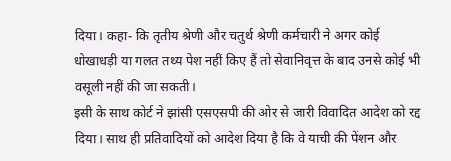दिया। कहा- कि तृतीय श्रेणी और चतुर्थ श्रेणी कर्मचारी ने अगर कोई धोखाधड़ी या गलत तथ्य पेश नहीं किए हैं तो सेवानिवृत्त के बाद उनसे कोई भी वसूली नहीं की जा सकती।
इसी के साथ कोर्ट ने झांसी एसएसपी की ओर से जारी विवादित आदेश को रद्द दिया। साथ ही प्रतिवादियों को आदेश दिया है कि वे याची की पेंशन और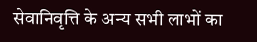सेवानिवृत्ति के अन्य सभी लाभों का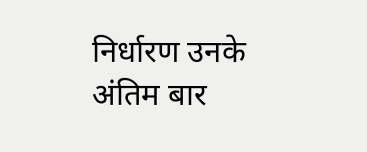निर्धारण उनके अंतिम बार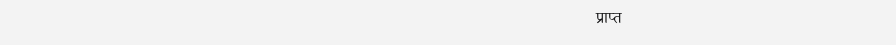प्राप्त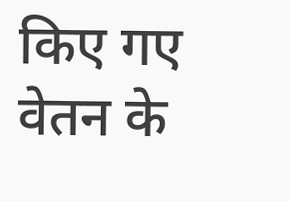किए गए वेतन के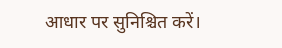आधार पर सुनिश्चित करें।